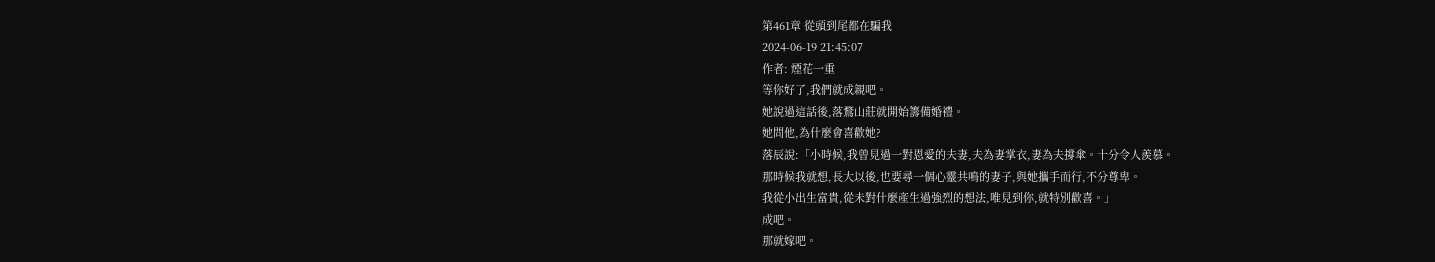第461章 從頭到尾都在騙我
2024-06-19 21:45:07
作者: 煙花一重
等你好了,我們就成親吧。
她說過這話後,落鶩山莊就開始籌備婚禮。
她問他,為什麼會喜歡她?
落辰說:「小時候,我曾見過一對恩愛的夫妻,夫為妻掌衣,妻為夫撐傘。十分令人羨慕。
那時候我就想,長大以後,也要尋一個心靈共鳴的妻子,與她攜手而行,不分尊卑。
我從小出生富貴,從未對什麼產生過強烈的想法,唯見到你,就特別歡喜。」
成吧。
那就嫁吧。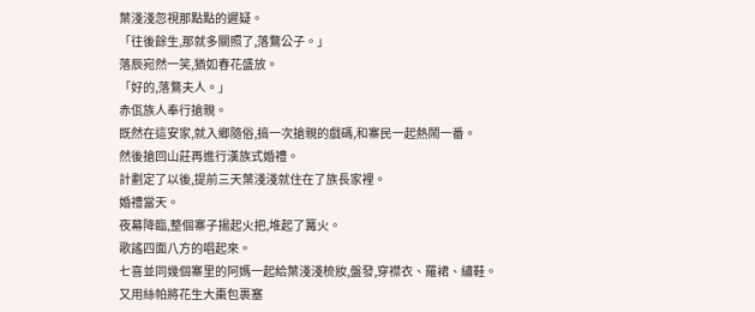葉淺淺忽視那點點的遲疑。
「往後餘生,那就多關照了,落鶩公子。」
落辰宛然一笑,猶如春花盛放。
「好的,落鶩夫人。」
赤佤族人奉行搶親。
既然在這安家,就入鄉隨俗,搞一次搶親的戲碼,和寨民一起熱鬧一番。
然後搶回山莊再進行漢族式婚禮。
計劃定了以後,提前三天葉淺淺就住在了族長家裡。
婚禮當天。
夜幕降臨,整個寨子揚起火把,堆起了篝火。
歌謠四面八方的唱起來。
七喜並同幾個寨里的阿媽一起給葉淺淺梳妝,盤發,穿襟衣、羅裙、繡鞋。
又用絲帕將花生大棗包裹塞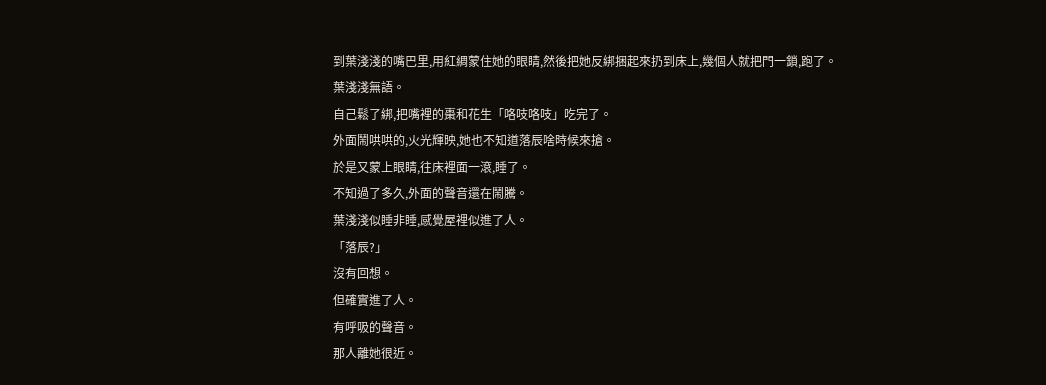到葉淺淺的嘴巴里,用紅綢蒙住她的眼睛,然後把她反綁捆起來扔到床上,幾個人就把門一鎖,跑了。
葉淺淺無語。
自己鬆了綁,把嘴裡的棗和花生「咯吱咯吱」吃完了。
外面鬧哄哄的,火光輝映,她也不知道落辰啥時候來搶。
於是又蒙上眼睛,往床裡面一滾,睡了。
不知過了多久,外面的聲音還在鬧騰。
葉淺淺似睡非睡,感覺屋裡似進了人。
「落辰?」
沒有回想。
但確實進了人。
有呼吸的聲音。
那人離她很近。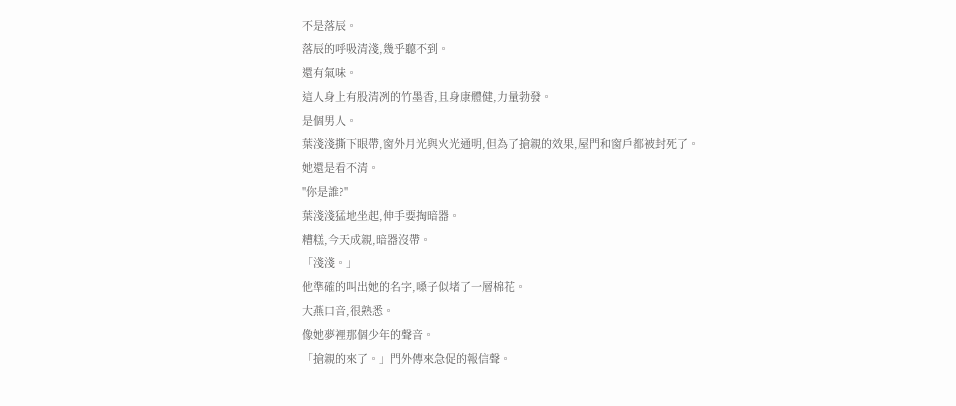不是落辰。
落辰的呼吸清淺,幾乎聽不到。
還有氣味。
這人身上有股清冽的竹墨香,且身康體健,力量勃發。
是個男人。
葉淺淺撕下眼帶,窗外月光與火光通明,但為了搶親的效果,屋門和窗戶都被封死了。
她還是看不清。
"你是誰?"
葉淺淺猛地坐起,伸手要掏暗器。
糟糕,今天成親,暗器沒帶。
「淺淺。」
他準確的叫出她的名字,嗓子似堵了一層棉花。
大燕口音,很熟悉。
像她夢裡那個少年的聲音。
「搶親的來了。」門外傳來急促的報信聲。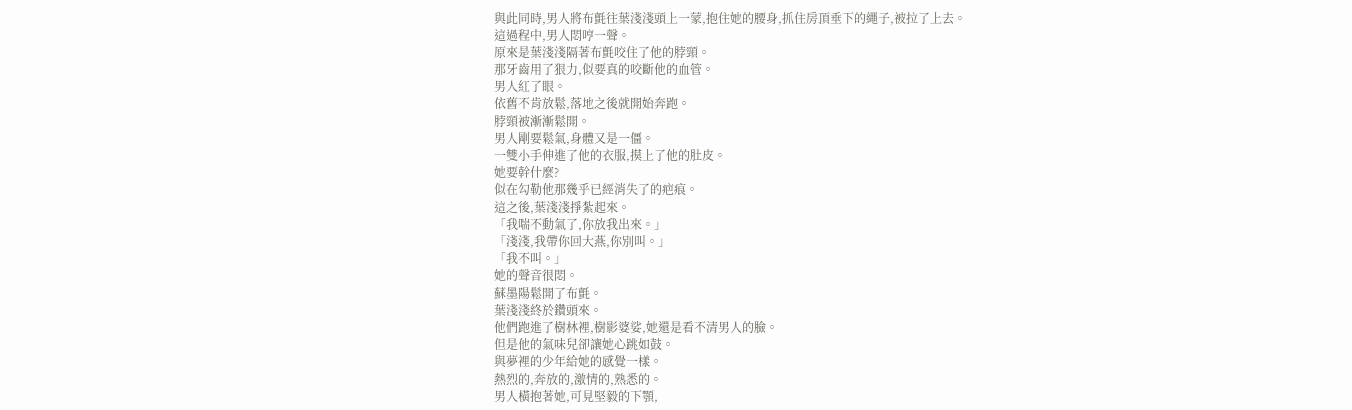與此同時,男人將布氈往葉淺淺頭上一蒙,抱住她的腰身,抓住房頂垂下的繩子,被拉了上去。
這過程中,男人悶哼一聲。
原來是葉淺淺隔著布氈咬住了他的脖頸。
那牙齒用了狠力,似要真的咬斷他的血管。
男人紅了眼。
依舊不肯放鬆,落地之後就開始奔跑。
脖頸被漸漸鬆開。
男人剛要鬆氣,身體又是一僵。
一雙小手伸進了他的衣服,摸上了他的肚皮。
她要幹什麼?
似在勾勒他那幾乎已經消失了的疤痕。
這之後,葉淺淺掙紮起來。
「我喘不動氣了,你放我出來。」
「淺淺,我帶你回大燕,你別叫。」
「我不叫。」
她的聲音很悶。
蘇墨陽鬆開了布氈。
葉淺淺終於鑽頭來。
他們跑進了樹林裡,樹影婆娑,她還是看不清男人的臉。
但是他的氣味兒卻讓她心跳如鼓。
與夢裡的少年給她的感覺一樣。
熱烈的,奔放的,激情的,熟悉的。
男人橫抱著她,可見堅毅的下顎,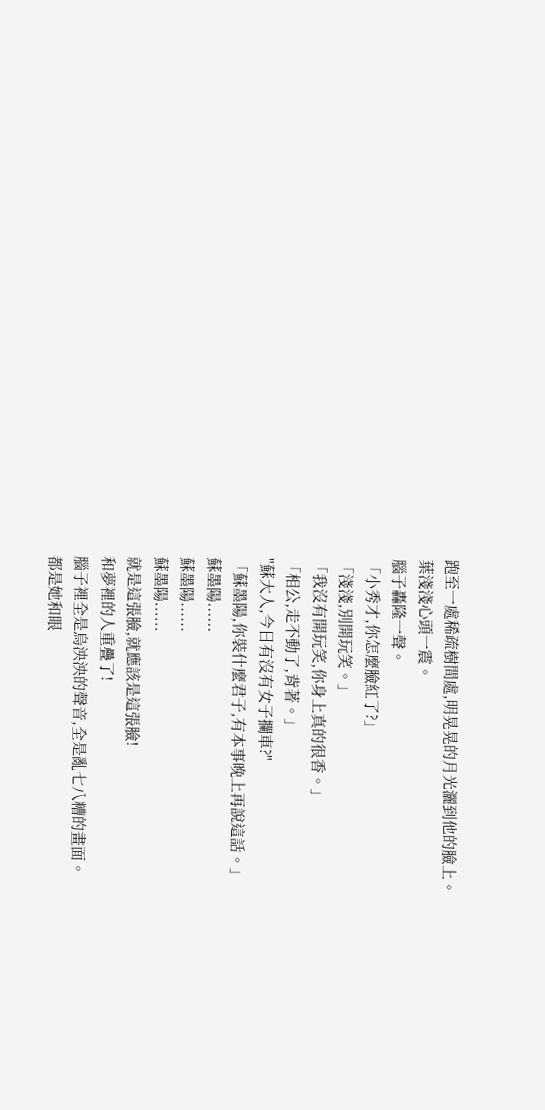跑至一處稀疏樹間處,明晃晃的月光灑到他的臉上。
葉淺淺心頭一震。
腦子轟隆一聲。
「小秀才,你怎麼臉紅了?」
「淺淺,別開玩笑。」
「我沒有開玩笑,你身上真的很香。」
「相公,走不動了,背著。」
"蘇大人,今日有沒有女子攔車?"
「蘇墨陽,你裝什麼君子,有本事晚上再說這話。」
蘇墨陽......
蘇墨陽......
蘇墨陽......
就是這張臉,就應該是這張臉!
和夢裡的人重疊了!
腦子裡全是烏泱泱的聲音,全是亂七八糟的畫面。
都是她和眼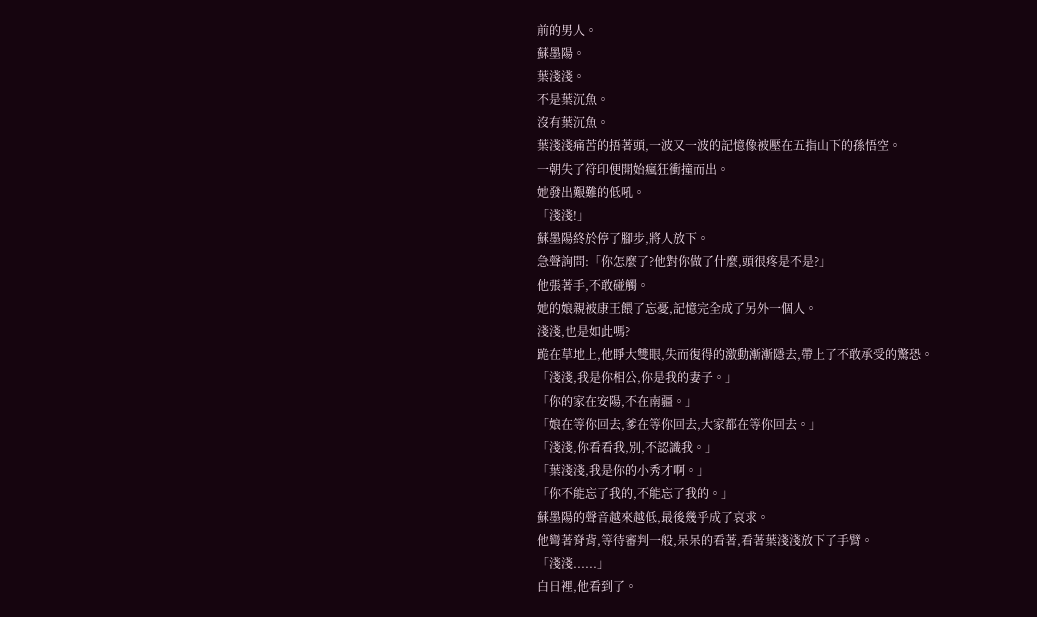前的男人。
蘇墨陽。
葉淺淺。
不是葉沉魚。
沒有葉沉魚。
葉淺淺痛苦的捂著頭,一波又一波的記憶像被壓在五指山下的孫悟空。
一朝失了符印便開始瘋狂衝撞而出。
她發出艱難的低吼。
「淺淺!」
蘇墨陽終於停了腳步,將人放下。
急聲詢問:「你怎麼了?他對你做了什麼,頭很疼是不是?」
他張著手,不敢碰觸。
她的娘親被康王餵了忘憂,記憶完全成了另外一個人。
淺淺,也是如此嗎?
跪在草地上,他睜大雙眼,失而復得的激動漸漸隱去,帶上了不敢承受的驚恐。
「淺淺,我是你相公,你是我的妻子。」
「你的家在安陽,不在南疆。」
「娘在等你回去,爹在等你回去,大家都在等你回去。」
「淺淺,你看看我,別,不認識我。」
「葉淺淺,我是你的小秀才啊。」
「你不能忘了我的,不能忘了我的。」
蘇墨陽的聲音越來越低,最後幾乎成了哀求。
他彎著脊背,等待審判一般,呆呆的看著,看著葉淺淺放下了手臂。
「淺淺......」
白日裡,他看到了。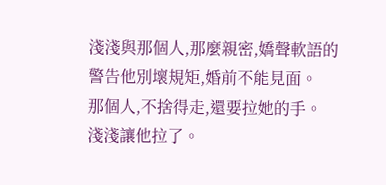淺淺與那個人,那麼親密,嬌聲軟語的警告他別壞規矩,婚前不能見面。
那個人,不捨得走,還要拉她的手。
淺淺讓他拉了。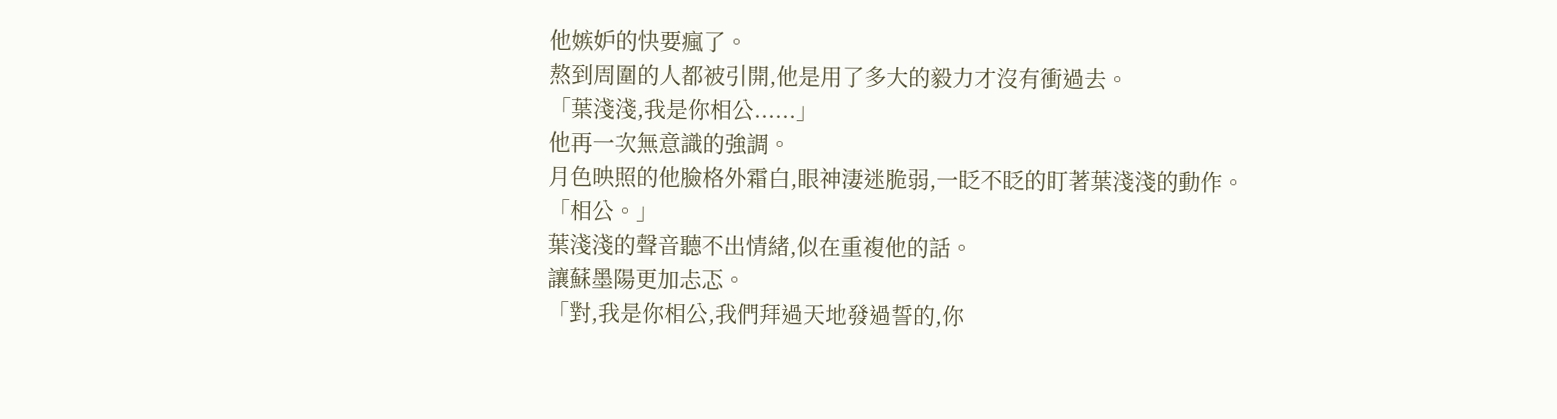他嫉妒的快要瘋了。
熬到周圍的人都被引開,他是用了多大的毅力才沒有衝過去。
「葉淺淺,我是你相公......」
他再一次無意識的強調。
月色映照的他臉格外霜白,眼神淒迷脆弱,一眨不眨的盯著葉淺淺的動作。
「相公。」
葉淺淺的聲音聽不出情緒,似在重複他的話。
讓蘇墨陽更加忐忑。
「對,我是你相公,我們拜過天地發過誓的,你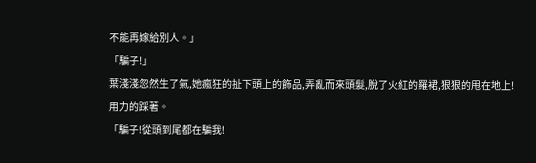不能再嫁給別人。」
「騙子!」
葉淺淺忽然生了氣,她瘋狂的扯下頭上的飾品,弄亂而來頭髮,脫了火紅的羅裙,狠狠的甩在地上!
用力的踩著。
「騙子!從頭到尾都在騙我!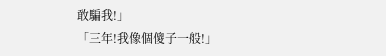敢騙我!」
「三年!我像個傻子一般!」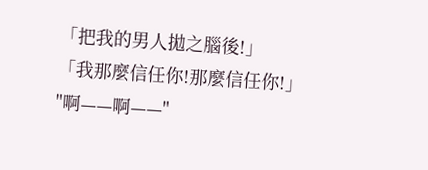「把我的男人拋之腦後!」
「我那麼信任你!那麼信任你!」
"啊——啊——"